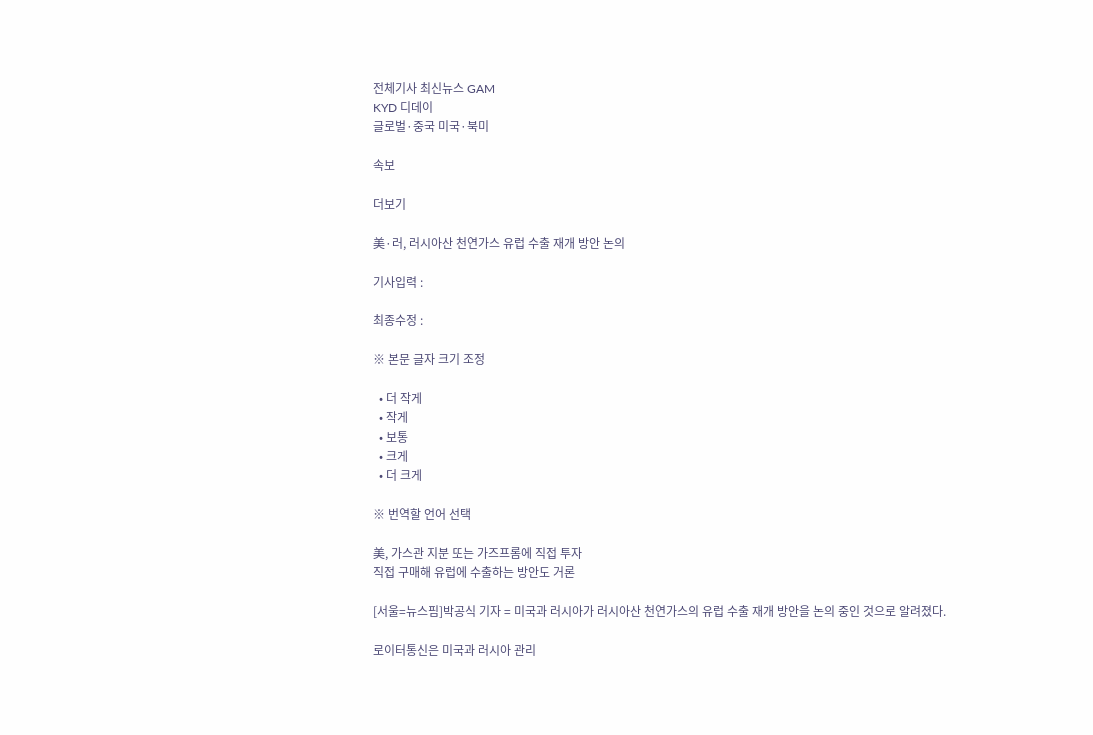전체기사 최신뉴스 GAM
KYD 디데이
글로벌·중국 미국·북미

속보

더보기

美·러, 러시아산 천연가스 유럽 수출 재개 방안 논의

기사입력 :

최종수정 :

※ 본문 글자 크기 조정

  • 더 작게
  • 작게
  • 보통
  • 크게
  • 더 크게

※ 번역할 언어 선택

美, 가스관 지분 또는 가즈프롬에 직접 투자
직접 구매해 유럽에 수출하는 방안도 거론

[서울=뉴스핌]박공식 기자 = 미국과 러시아가 러시아산 천연가스의 유럽 수출 재개 방안을 논의 중인 것으로 알려졌다.

로이터통신은 미국과 러시아 관리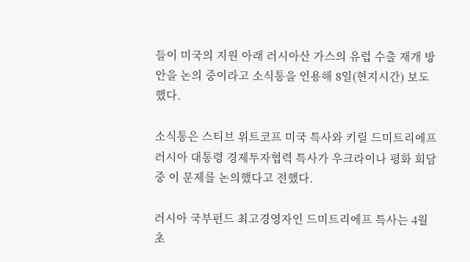들이 미국의 지원 아래 러시아산 가스의 유럽 수출 재개 방안을 논의 중이라고 소식통을 인용해 8일(현지시간) 보도했다.

소식통은 스티브 위트코프 미국 특사와 키릴 드미트리에프 러시아 대통령 경제투자협력 특사가 우크라이나 평화 회담 중 이 문제를 논의했다고 전했다.

러시아 국부펀드 최고경영자인 드미트리에프 특사는 4월 초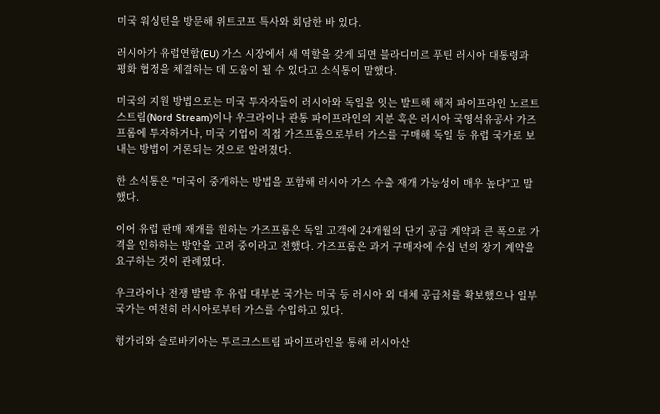미국 워싱턴을 방문해 위트코프 특사와 회담한 바 있다.

러시아가 유럽연합(EU) 가스 시장에서 새 역할을 갖게 되면 블라디미르 푸틴 러시아 대통령과 평화 협정을 체결하는 데 도움이 될 수 있다고 소식통이 말했다.

미국의 지원 방법으로는 미국 투자자들이 러시아와 독일을 잇는 발트해 해저 파이프라인 노르트스트림(Nord Stream)이나 우크라이나 관통 파이프라인의 지분 혹은 러시아 국영석유공사 가즈프롬에 투자하거나, 미국 기업이 직접 가즈프롬으로부터 가스를 구매해 독일 등 유럽 국가로 보내는 방법이 거론되는 것으로 알려졌다.

한 소식통은 "미국이 중개하는 방법을 포함해 러시아 가스 수출 재개 가능성이 매우 높다"고 말했다.

이어 유럽 판매 재개를 원하는 가즈프롬은 독일 고객에 24개월의 단기 공급 계약과 큰 폭으로 가격을 인하하는 방안을 고려 중이라고 전했다. 가즈프롬은 과거 구매자에 수십 년의 장기 계약을 요구하는 것이 관례였다.

우크라이나 전쟁 발발 후 유럽 대부분 국가는 미국 등 러시아 외 대체 공급처를 확보했으나 일부 국가는 여전히 러시아로부터 가스를 수입하고 있다.

헝가리와 슬로바키아는 투르크스트림 파이프라인을 통해 러시아산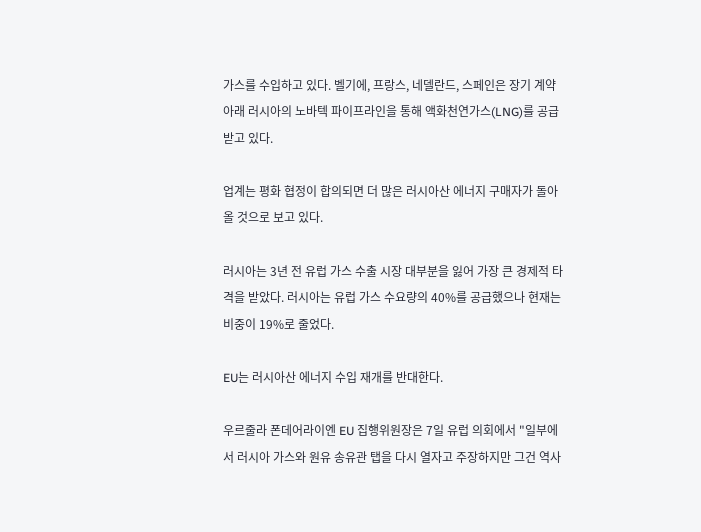가스를 수입하고 있다. 벨기에, 프랑스, 네델란드, 스페인은 장기 계약 아래 러시아의 노바텍 파이프라인을 통해 액화천연가스(LNG)를 공급받고 있다.

업계는 평화 협정이 합의되면 더 많은 러시아산 에너지 구매자가 돌아올 것으로 보고 있다.

러시아는 3년 전 유럽 가스 수출 시장 대부분을 잃어 가장 큰 경제적 타격을 받았다. 러시아는 유럽 가스 수요량의 40%를 공급했으나 현재는 비중이 19%로 줄었다.

EU는 러시아산 에너지 수입 재개를 반대한다.

우르줄라 폰데어라이엔 EU 집행위원장은 7일 유럽 의회에서 "일부에서 러시아 가스와 원유 송유관 탭을 다시 열자고 주장하지만 그건 역사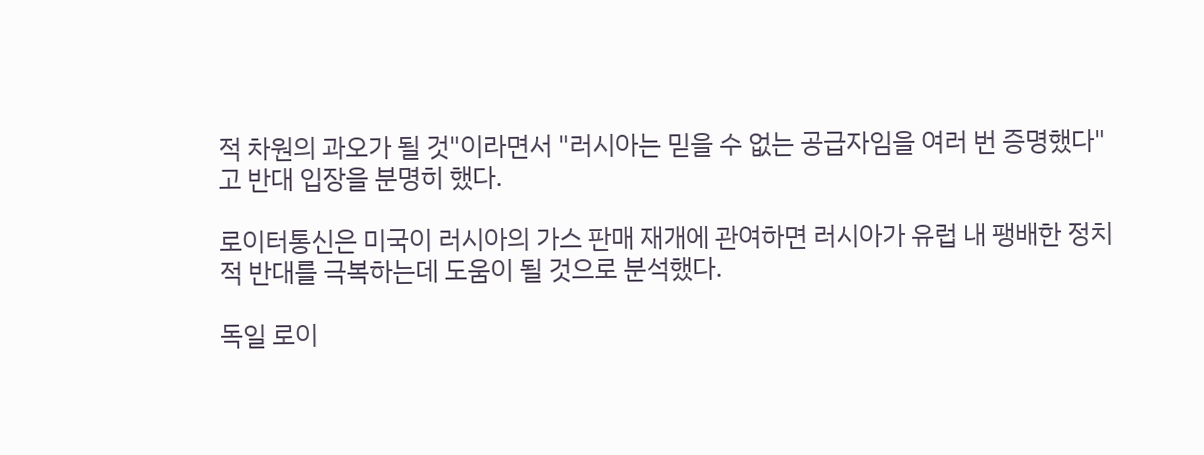적 차원의 과오가 될 것"이라면서 "러시아는 믿을 수 없는 공급자임을 여러 번 증명했다"고 반대 입장을 분명히 했다.

로이터통신은 미국이 러시아의 가스 판매 재개에 관여하면 러시아가 유럽 내 팽배한 정치적 반대를 극복하는데 도움이 될 것으로 분석했다.

독일 로이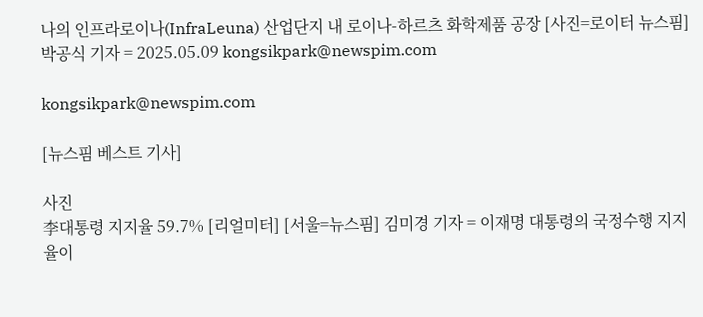나의 인프라로이나(InfraLeuna) 산업단지 내 로이나-하르츠 화학제품 공장 [사진=로이터 뉴스핌]박공식 기자 = 2025.05.09 kongsikpark@newspim.com

kongsikpark@newspim.com

[뉴스핌 베스트 기사]

사진
李대통령 지지율 59.7% [리얼미터] [서울=뉴스핌] 김미경 기자 = 이재명 대통령의 국정수행 지지율이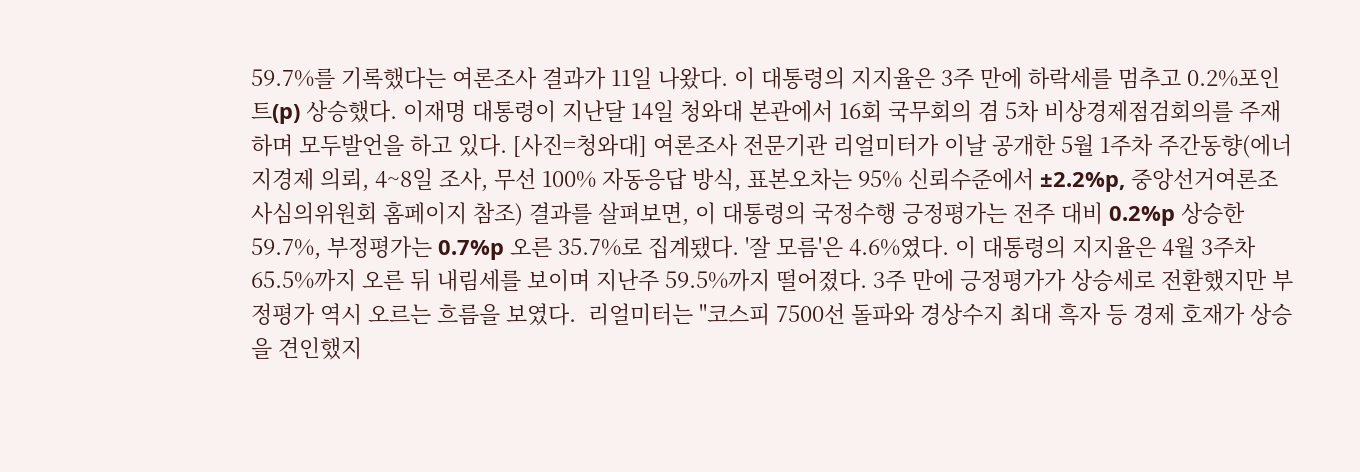59.7%를 기록했다는 여론조사 결과가 11일 나왔다. 이 대통령의 지지율은 3주 만에 하락세를 멈추고 0.2%포인트(p) 상승했다. 이재명 대통령이 지난달 14일 청와대 본관에서 16회 국무회의 겸 5차 비상경제점검회의를 주재하며 모두발언을 하고 있다. [사진=청와대] 여론조사 전문기관 리얼미터가 이날 공개한 5월 1주차 주간동향(에너지경제 의뢰, 4~8일 조사, 무선 100% 자동응답 방식, 표본오차는 95% 신뢰수준에서 ±2.2%p, 중앙선거여론조사심의위원회 홈페이지 참조) 결과를 살펴보면, 이 대통령의 국정수행 긍정평가는 전주 대비 0.2%p 상승한 59.7%, 부정평가는 0.7%p 오른 35.7%로 집계됐다. '잘 모름'은 4.6%였다. 이 대통령의 지지율은 4월 3주차 65.5%까지 오른 뒤 내림세를 보이며 지난주 59.5%까지 떨어졌다. 3주 만에 긍정평가가 상승세로 전환했지만 부정평가 역시 오르는 흐름을 보였다.  리얼미터는 "코스피 7500선 돌파와 경상수지 최대 흑자 등 경제 호재가 상승을 견인했지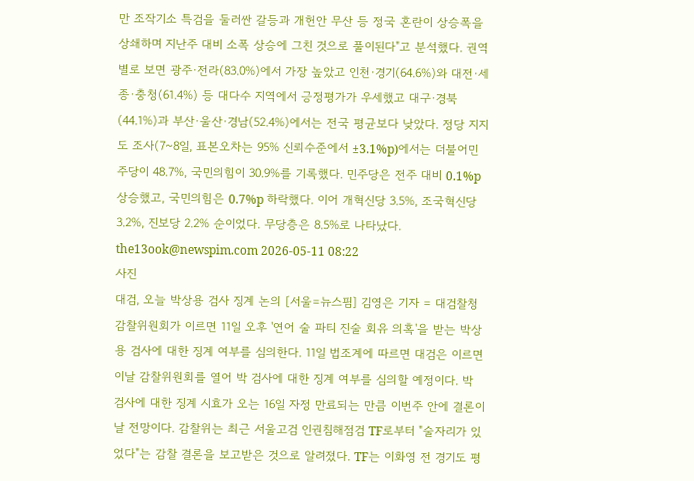만 조작기소 특검을 둘러싼 갈등과 개헌안 무산 등 정국 혼란이 상승폭을 상쇄하며 지난주 대비 소폭 상승에 그친 것으로 풀이된다"고 분석했다. 권역별로 보면 광주·전라(83.0%)에서 가장 높았고 인천·경기(64.6%)와 대전·세종·충청(61.4%) 등 대다수 지역에서 긍정평가가 우세했고 대구·경북(44.1%)과 부산·울산·경남(52.4%)에서는 전국 평균보다 낮았다. 정당 지지도 조사(7~8일, 표본오차는 95% 신뢰수준에서 ±3.1%p)에서는 더불어민주당이 48.7%, 국민의힘이 30.9%를 기록했다. 민주당은 전주 대비 0.1%p 상승했고, 국민의힘은 0.7%p 하락했다. 이어 개혁신당 3.5%, 조국혁신당 3.2%, 진보당 2.2% 순이었다. 무당층은 8.5%로 나타났다.  the13ook@newspim.com 2026-05-11 08:22
사진
대검, 오늘 박상용 검사 징계 논의 [서울=뉴스핌] 김영은 기자 = 대검찰청 감찰위원회가 이르면 11일 오후 '연어 술 파티 진술 회유 의혹'을 받는 박상용 검사에 대한 징계 여부를 심의한다. 11일 법조계에 따르면 대검은 이르면 이날 감찰위원회를 열어 박 검사에 대한 징계 여부를 심의할 예정이다. 박 검사에 대한 징계 시효가 오는 16일 자정 만료되는 만큼 이번주 안에 결론이 날 전망이다. 감찰위는 최근 서울고검 인권침해점검 TF로부터 "술자리가 있었다"는 감찰 결론을 보고받은 것으로 알려졌다. TF는 이화영 전 경기도 평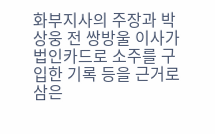화부지사의 주장과 박상웅 전 쌍방울 이사가 법인카드로 소주를 구입한 기록 등을 근거로 삼은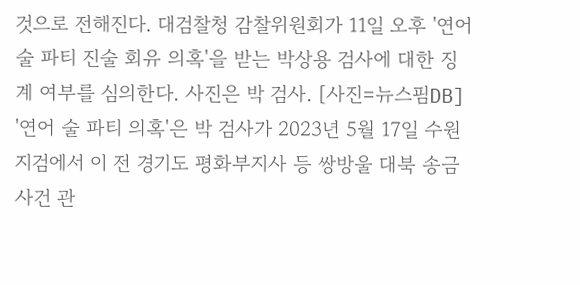것으로 전해진다. 대검찰청 감찰위원회가 11일 오후 '연어 술 파티 진술 회유 의혹'을 받는 박상용 검사에 대한 징계 여부를 심의한다. 사진은 박 검사. [사진=뉴스핌DB] '연어 술 파티 의혹'은 박 검사가 2023년 5월 17일 수원지검에서 이 전 경기도 평화부지사 등 쌍방울 대북 송금 사건 관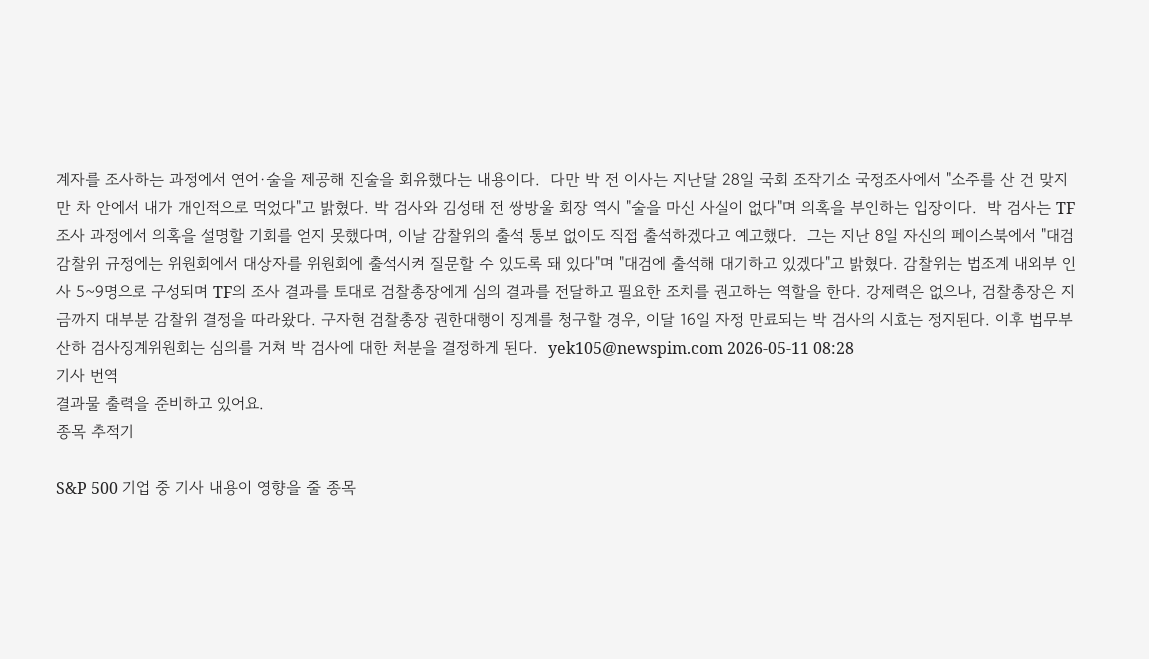계자를 조사하는 과정에서 연어·술을 제공해 진술을 회유했다는 내용이다.  다만 박 전 이사는 지난달 28일 국회 조작기소 국정조사에서 "소주를 산 건 맞지만 차 안에서 내가 개인적으로 먹었다"고 밝혔다. 박 검사와 김성태 전 쌍방울 회장 역시 "술을 마신 사실이 없다"며 의혹을 부인하는 입장이다.  박 검사는 TF 조사 과정에서 의혹을 설명할 기회를 얻지 못했다며, 이날 감찰위의 출석 통보 없이도 직접 출석하겠다고 예고했다.  그는 지난 8일 자신의 페이스북에서 "대검 감찰위 규정에는 위원회에서 대상자를 위원회에 출석시켜 질문할 수 있도록 돼 있다"며 "대검에 출석해 대기하고 있겠다"고 밝혔다. 감찰위는 법조계 내외부 인사 5~9명으로 구성되며 TF의 조사 결과를 토대로 검찰총장에게 심의 결과를 전달하고 필요한 조치를 권고하는 역할을 한다. 강제력은 없으나, 검찰총장은 지금까지 대부분 감찰위 결정을 따라왔다. 구자현 검찰총장 권한대행이 징계를 청구할 경우, 이달 16일 자정 만료되는 박 검사의 시효는 정지된다. 이후 법무부 산하 검사징계위원회는 심의를 거쳐 박 검사에 대한 처분을 결정하게 된다.  yek105@newspim.com 2026-05-11 08:28
기사 번역
결과물 출력을 준비하고 있어요.
종목 추적기

S&P 500 기업 중 기사 내용이 영향을 줄 종목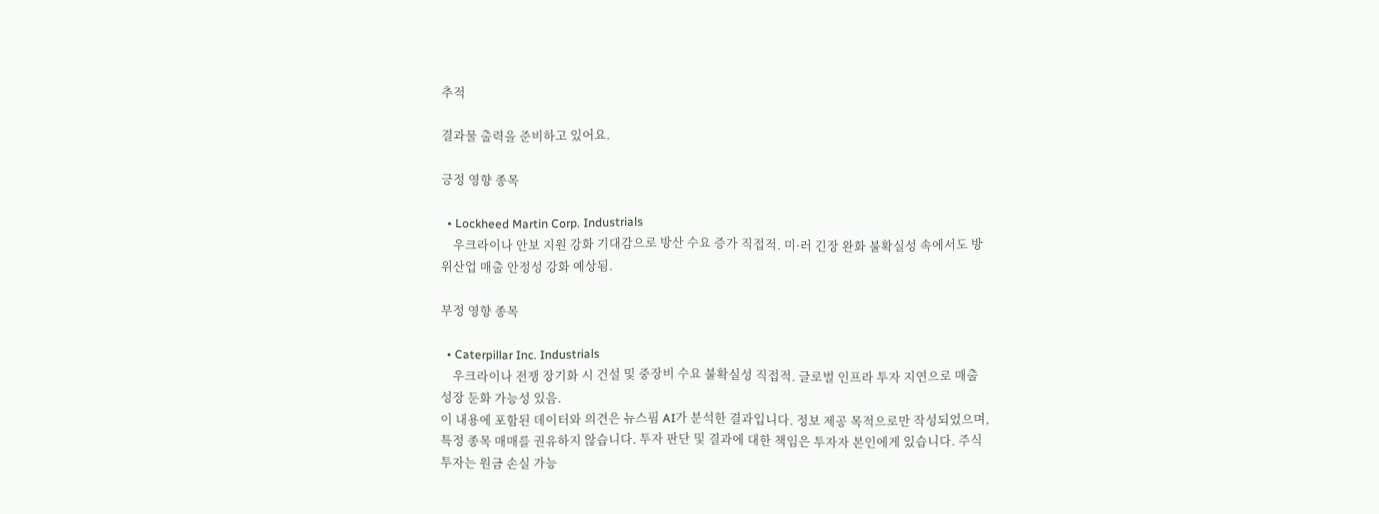추적

결과물 출력을 준비하고 있어요.

긍정 영향 종목

  • Lockheed Martin Corp. Industrials
    우크라이나 안보 지원 강화 기대감으로 방산 수요 증가 직접적. 미·러 긴장 완화 불확실성 속에서도 방위산업 매출 안정성 강화 예상됨.

부정 영향 종목

  • Caterpillar Inc. Industrials
    우크라이나 전쟁 장기화 시 건설 및 중장비 수요 불확실성 직접적. 글로벌 인프라 투자 지연으로 매출 성장 둔화 가능성 있음.
이 내용에 포함된 데이터와 의견은 뉴스핌 AI가 분석한 결과입니다. 정보 제공 목적으로만 작성되었으며, 특정 종목 매매를 권유하지 않습니다. 투자 판단 및 결과에 대한 책임은 투자자 본인에게 있습니다. 주식 투자는 원금 손실 가능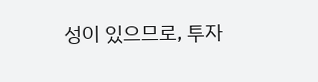성이 있으므로, 투자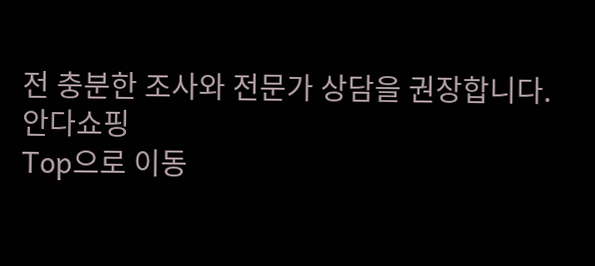전 충분한 조사와 전문가 상담을 권장합니다.
안다쇼핑
Top으로 이동